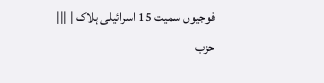فوجیوں سمیت 15 اسرائیلی ہلاک | |||
حزب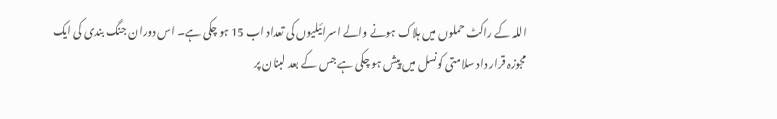اللہ کے راکٹ حملوں میں ہلاک ہونے والے اسرائیلیوں کی تعداد اب 15 ہو چکی ہے۔ اس دوران جنگ بندی کی ایک مجوزہ قرار داد سلامتی کونسل میں پیش ہو چکی ہے جس کے بعد لبنان پر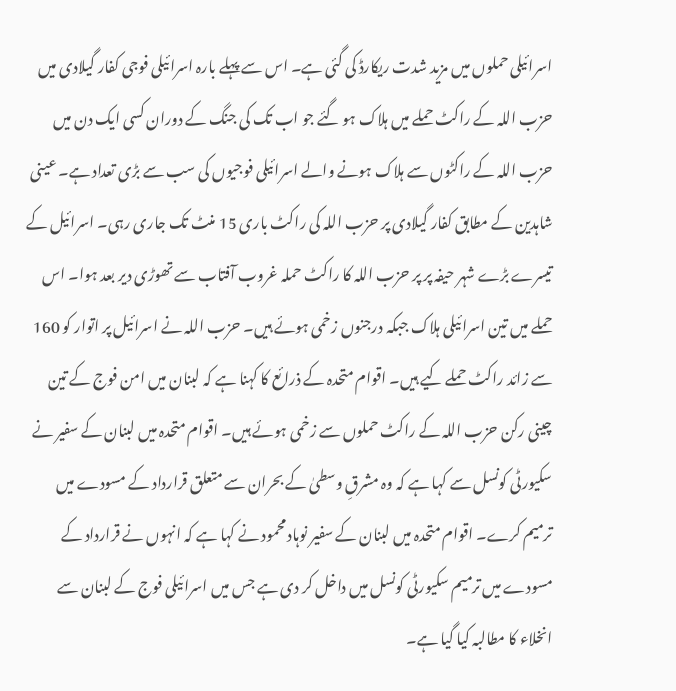اسرائیلی حملوں میں مزید شدت ریکارڈ کی گئی ہے۔ اس سے پہلے بارہ اسرائیلی فوجی کفار گیلادی میں حزب اللہ کے راکٹ حملے میں ہلاک ہو گئے جو اب تک کی جنگ کے دوران کسی ایک دن میں حزب اللہ کے راکٹوں سے ہلاک ہونے والے اسرائیلی فوجیوں کی سب سے بڑی تعداد ہے۔ عینی شاہدین کے مطابق کفار گیلادی پر حزب اللہ کی راکٹ باری 15 منٹ تک جاری رہی۔ اسرائیل کے تیسرے بڑے شہر حیفہ پر پر حزب اللہ کا راکٹ حملہ غروب آفتاب سے تھوڑی دیر بعد ہوا۔ اس حملے میں تین اسرائیلی ہلاک جبکہ درجنوں زخمی ہوئے ہیں۔ حزب اللہ نے اسرائیل پر اتوار کو 160 سے زائد راکٹ حملے کیے ہیں۔ اقوام متحدہ کے ذرائع کا کہنا ہے کہ لبنان میں امن فوج کے تین چینی رکن حزب اللہ کے راکٹ حملوں سے زخمی ہوئے ہیں۔ اقوام متحدہ میں لبنان کے سفیر نے سکیورٹی کونسل سے کہا ہے کہ وہ مشرقِ وسطیٰ کے بحران سے متعلق قرارداد کے مسودے میں ترمیم کرے۔ اقوام متحدہ میں لبنان کے سفیر نوہاد محمود نے کہا ہے کہ انہوں نے قرارداد کے مسودے میں ترمیم سکیورٹی کونسل میں داخل کر دی ہے جس میں اسرائیلی فوج کے لبنان سے انخلاء کا مطالبہ کیا گیا ہے۔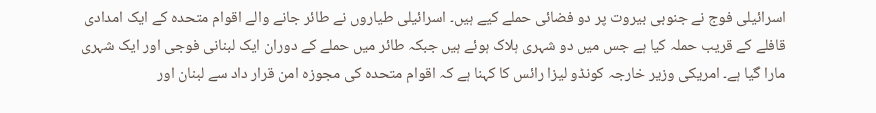اسرائیلی فوج نے جنوبی بیروت پر دو فضائی حملے کیے ہیں۔ اسرائیلی طیاروں نے طائر جانے والے اقوام متحدہ کے ایک امدادی قافلے کے قریب حملہ کیا ہے جس میں دو شہری ہلاک ہوئے ہیں جبکہ طائر میں حملے کے دوران ایک لبنانی فوجی اور ایک شہری مارا گیا ہے۔ امریکی وزیر خارجہ کونڈو لیزا رائس کا کہنا ہے کہ اقوام متحدہ کی مجوزہ امن قرار داد سے لبنان اور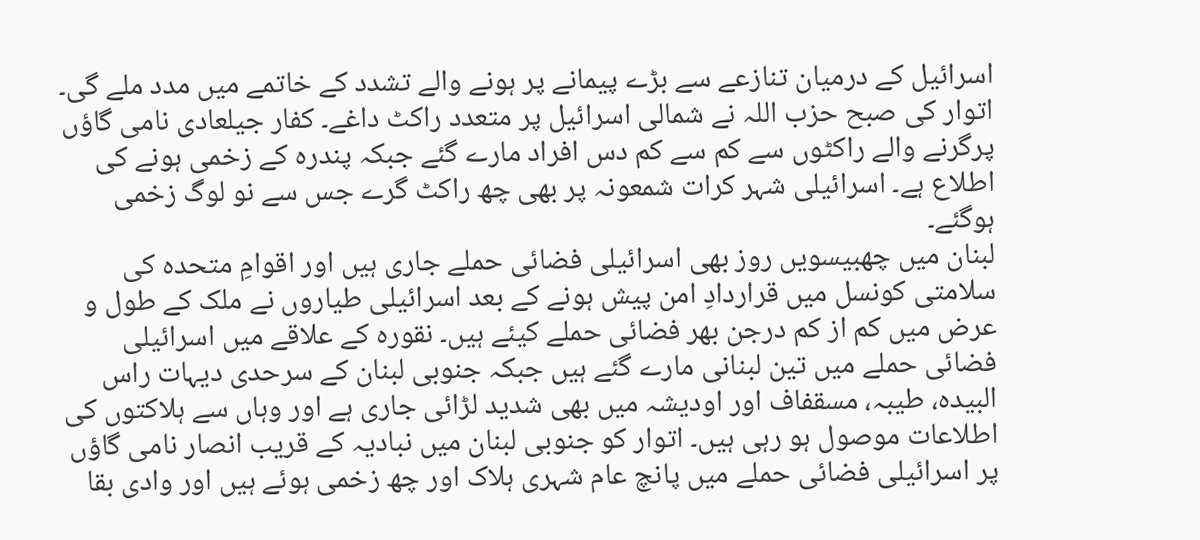اسرائیل کے درمیان تنازعے سے بڑے پیمانے پر ہونے والے تشدد کے خاتمے میں مدد ملے گی۔ اتوار کی صبح حزب اللہ نے شمالی اسرائیل پر متعدد راکٹ داغے۔ کفار جیلعادی نامی گاؤں پرگرنے والے راکٹوں سے کم سے کم دس افراد مارے گئے جبکہ پندرہ کے زخمی ہونے کی اطلاع ہے۔ اسرائیلی شہر کرات شمعونہ پر بھی چھ راکٹ گرے جس سے نو لوگ زخمی ہوگئے۔
لبنان میں چھبیسویں روز بھی اسرائیلی فضائی حملے جاری ہیں اور اقوامِ متحدہ کی سلامتی کونسل میں قراردادِ امن پیش ہونے کے بعد اسرائیلی طیاروں نے ملک کے طول و عرض میں کم از کم درجن بھر فضائی حملے کیئے ہیں۔ نقورہ کے علاقے میں اسرائیلی فضائی حملے میں تین لبنانی مارے گئے ہیں جبکہ جنوبی لبنان کے سرحدی دیہات راس البیدہ، طیبہ، مسقفاف اور اودیشہ میں بھی شدید لڑائی جاری ہے اور وہاں سے ہلاکتوں کی اطلاعات موصول ہو رہی ہیں۔ اتوار کو جنوبی لبنان میں نبادیہ کے قریب انصار نامی گاؤں پر اسرائیلی فضائی حملے میں پانچ عام شہری ہلاک اور چھ زخمی ہوئے ہیں اور وادی بقا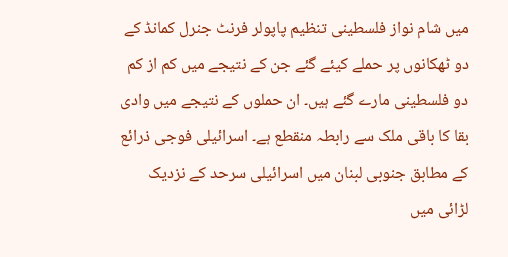میں شام نواز فلسطینی تنظیم پاپولر فرنٹ جنرل کمانڈ کے دو ٹھکانوں پر حملے کیئے گئے جن کے نتیجے میں کم از کم دو فلسطینی مارے گئے ہیں۔ ان حملوں کے نتیجے میں وادی بقا کا باقی ملک سے رابطہ منقطع ہے۔ اسرائیلی فوجی ذرائع کے مطابق جنوبی لبنان میں اسرائیلی سرحد کے نزدیک لڑائی میں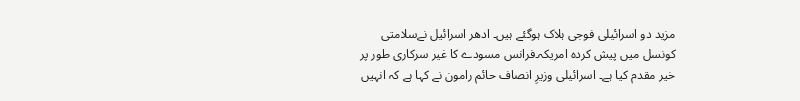مزید دو اسرائیلی فوجی ہلاک ہوگئے ہیں۔ ادھر اسرائیل نےسلامتی کونسل میں پیش کردہ امریکہ۔فرانس مسودے کا غیر سرکاری طور پر خیر مقدم کیا ہے۔ اسرائیلی وزیرِ انصاف حائم رامون نے کہا ہے کہ انہیں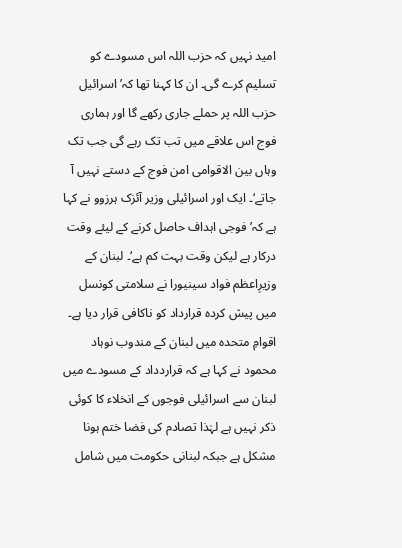امید نہیں کہ حزب اللہ اس مسودے کو تسلیم کرے گی۔ ان کا کہنا تھا کہ’ اسرائیل حزب اللہ پر حملے جاری رکھے گا اور ہماری فوج اس علاقے میں تب تک رہے گی جب تک وہاں بین الاقوامی امن فوج کے دستے نہیں آ جاتے‘۔ ایک اور اسرائیلی وزیر آئزک ہرزوو نے کہا ہے کہ’ فوجی اہداف حاصل کرنے کے لیئے وقت درکار ہے لیکن وقت بہت کم ہے‘۔ لبنان کے وزیرِاعظم فواد سینیورا نے سلامتی کونسل میں پیش کردہ قرارداد کو ناکافی قرار دیا ہے۔ اقوامِ متحدہ میں لبنان کے مندوب نوہاد محمود نے کہا ہے کہ قراردداد کے مسودے میں لبنان سے اسرائیلی فوجوں کے انخلاء کا کوئی ذکر نہیں ہے لہٰذا تصادم کی فضا ختم ہونا مشکل ہے جبکہ لبنانی حکومت میں شامل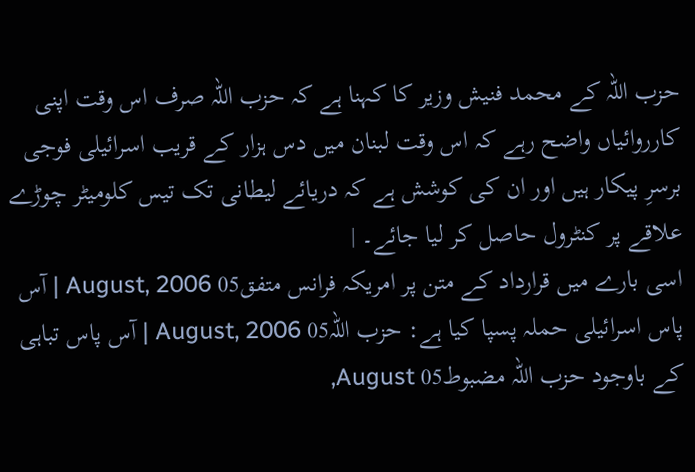حزب اللہ کے محمد فنیش وزیر کا کہنا ہے کہ حزب اللہ صرف اس وقت اپنی کارروائیاں واضح رہے کہ اس وقت لبنان میں دس ہزار کے قریب اسرائیلی فوجی برسرِ پیکار ہیں اور ان کی کوشش ہے کہ دریائے لیطانی تک تیس کلومیٹر چوڑے علاقے پر کنٹرول حاصل کر لیا جائے۔ |
اسی بارے میں قرارداد کے متن پر امریکہ فرانس متفق05 August, 2006 | آس پاس اسرائیلی حملہ پسپا کیا ہے: حزب اللہ05 August, 2006 | آس پاس تباہی کے باوجود حزب اللہ مضبوط05 August,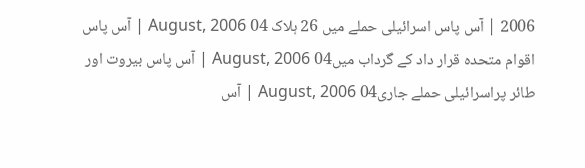2006 | آس پاس اسرائیلی حملے میں 26 ہلاک 04 August, 2006 | آس پاس اقوام متحدہ قرار داد کے گرداب میں04 August, 2006 | آس پاس بیروت اور طائر پراسرائیلی حملے جاری04 August, 2006 | آس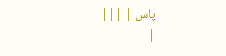پاس | |||
|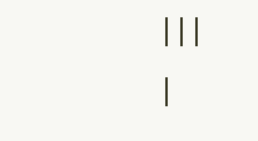|||
|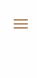|||